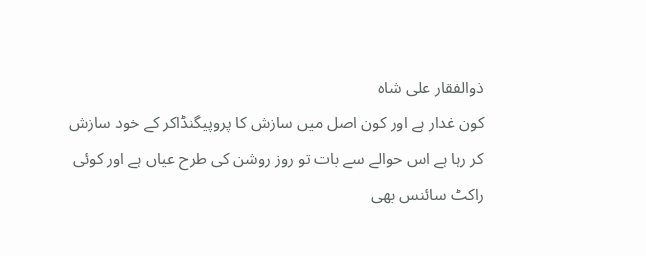ذوالفقار علی شاہ
کون غدار ہے اور کون اصل میں سازش کا پروپیگنڈاکر کے خود سازش کر رہا ہے اس حوالے سے بات تو روز روشن کی طرح عیاں ہے اور کوئی راکٹ سائنس بھی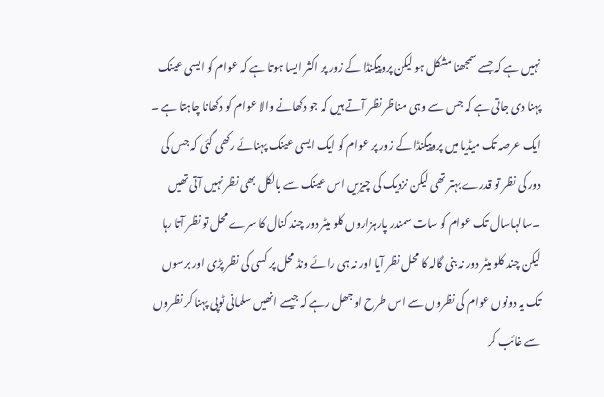نہیں ہے کہ جسے سمجھنا مشکل ہو لیکن پروپیگنڈا کے زور پر اکثر ایسا ہوتا ہے کہ عوام کو ایسی عینک پہنا دی جاتی ہے کہ جس سے وہی مناظر نظر آتے ہیں کہ جو دکھانے والا عوام کو دکھانا چاہتا ہے ۔ ایک عرصہ تک میڈیا میں پروپیگنڈا کے زور پر عوام کو ایک ایسی عینک پہنائے رکھی گئی کہ جس کی دور کی نظر تو قدرے بہتر تھی لیکن نزدیک کی چیزیں اس عینک سے بالکل بھی نظر نہیں آتی تھیں ۔سالہاسال تک عوام کو سات سمندر پارہزاروں کلو میٹر دور چند کنال کا سرے محل تو نظر آتا رہا لیکن چند کلو میٹر دور نہ بنی گالہ کا محل نظر آیا اور نہ ہی رائے ونڈ محل پر کسی کی نظر پڑی اور برسوں تک یہ دونوں عوام کی نظروں سے اس طرح اوجھل رہے کہ جیسے انھیں سلمانی ٹوپی پہنا کر نظروں سے غائب کر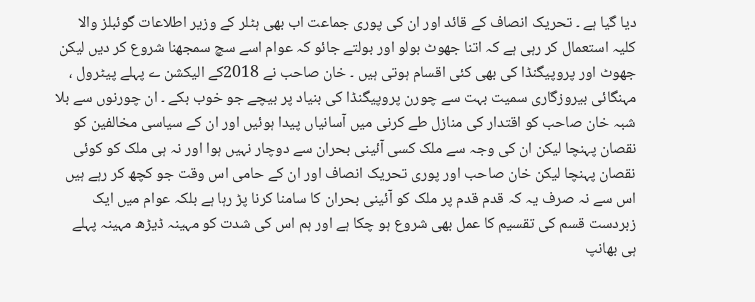دیا گیا ہے ۔ تحریک انصاف کے قائد اور ان کی پوری جماعت اب بھی ہٹلر کے وزیر اطلاعات گوئبلز والا کلیہ استعمال کر رہی ہے کہ اتنا جھوٹ بولو اور بولتے جائو کہ عوام اسے سچ سمجھنا شروع کر دیں لیکن جھوٹ اور پروپیگنڈا کی بھی کئی اقسام ہوتی ہیں ۔ خان صاحب نے 2018کے الیکشن ے پہلے پیٹرول ، مہنگائی بیروزگاری سمیت بہت سے چورن پروپیگنڈا کی بنیاد پر بیچے جو خوب بکے ۔ ان چورنوں سے بلا شبہ خان صاحب کو اقتدار کی منازل طے کرنی میں آسانیاں پیدا ہوئیں اور ان کے سیاسی مخالفین کو نقصان پہنچا لیکن ان کی وجہ سے ملک کسی آئینی بحران سے دوچار نہیں ہوا اور نہ ہی ملک کو کوئی نقصان پہنچا لیکن خان صاحب اور پوری تحریک انصاف اور ان کے حامی اس وقت جو کچھ کر رہے ہیں اس سے نہ صرف یہ کہ قدم قدم پر ملک کو آئینی بحران کا سامنا کرنا پڑ رہا ہے بلکہ عوام میں ایک زبردست قسم کی تقسیم کا عمل بھی شروع ہو چکا ہے اور ہم اس کی شدت کو مہینہ ڈیڑھ مہینہ پہلے ہی بھانپ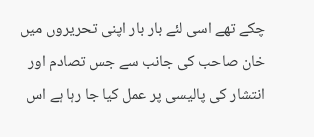چکے تھے اسی لئے بار بار اپنی تحریروں میں خان صاحب کی جانب سے جس تصادم اور انتشار کی پالیسی پر عمل کیا جا رہا ہے اس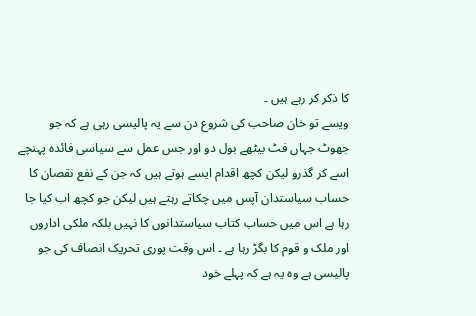کا ذکر کر رہے ہیں ۔
ویسے تو خان صاحب کی شروع دن سے یہ پالیسی رہی ہے کہ جو جھوٹ جہاں فٹ بیٹھے بول دو اور جس عمل سے سیاسی فائدہ پہنچے اسے کر گذرو لیکن کچھ اقدام ایسے ہوتے ہیں کہ جن کے نفع نقصان کا حساب سیاستدان آپس میں چکاتے رہتے ہیں لیکن جو کچھ اب کیا جا رہا ہے اس میں حساب کتاب سیاستدانوں کا نہیں بلکہ ملکی اداروں اور ملک و قوم کا بگڑ رہا ہے ۔ اس وقت پوری تحریک انصاف کی جو پالیسی ہے وہ یہ ہے کہ پہلے خود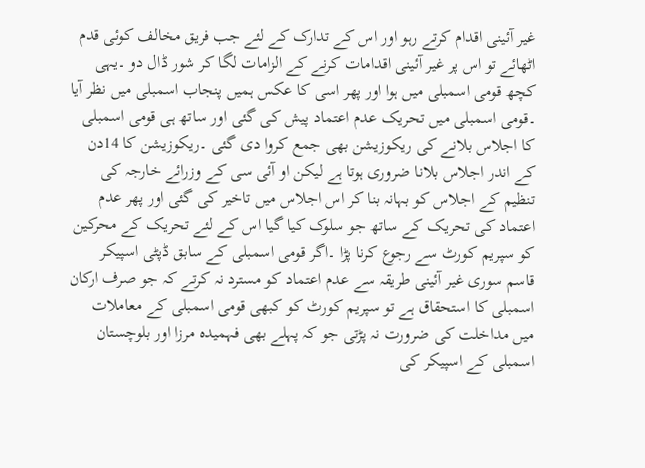غیر آئینی اقدام کرتے رہو اور اس کے تدارک کے لئے جب فریق مخالف کوئی قدم اٹھائے تو اس پر غیر آئینی اقدامات کرنے کے الزامات لگا کر شور ڈال دو ۔یہی کچھ قومی اسمبلی میں ہوا اور پھر اسی کا عکس ہمیں پنجاب اسمبلی میں نظر آیا ۔قومی اسمبلی میں تحریک عدم اعتماد پیش کی گئی اور ساتھ ہی قومی اسمبلی کا اجلاس بلانے کی ریکوزیشن بھی جمع کروا دی گئی ۔ریکوزیشن کا 14دن کے اندر اجلاس بلانا ضروری ہوتا ہے لیکن او آئی سی کے وزرائے خارجہ کی تنظیم کے اجلاس کو بہانہ بنا کر اس اجلاس میں تاخیر کی گئی اور پھر عدم اعتماد کی تحریک کے ساتھ جو سلوک کیا گیا اس کے لئے تحریک کے محرکین کو سپریم کورٹ سے رجوع کرنا پڑا ۔اگر قومی اسمبلی کے سابق ڈپٹی اسپیکر قاسم سوری غیر آئینی طریقہ سے عدم اعتماد کو مسترد نہ کرتے کہ جو صرف ارکان اسمبلی کا استحقاق ہے تو سپریم کورٹ کو کبھی قومی اسمبلی کے معاملات میں مداخلت کی ضرورت نہ پڑتی جو کہ پہلے بھی فہمیدہ مرزا اور بلوچستان اسمبلی کے اسپیکر کی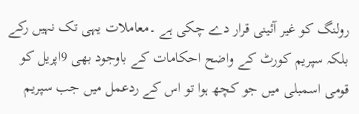رولنگ کو غیر آئینی قرار دے چکی ہے ۔معاملات یہی تک نہیں رکے بلکہ سپریم کورٹ کے واضح احکامات کے باوجود بھی 9اپریل کو قومی اسمبلی میں جو کچھ ہوا تو اس کے ردعمل میں جب سپریم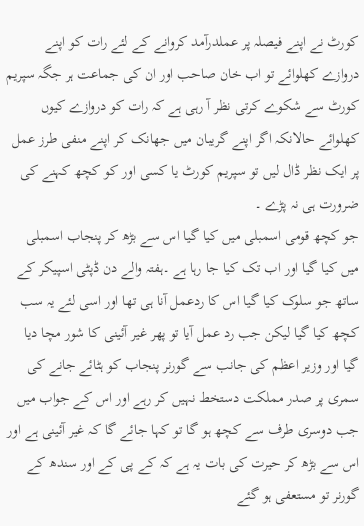کورٹ نے اپنے فیصلہ پر عملدرآمد کروانے کے لئے رات کو اپنے دروازے کھلوائے تو اب خان صاحب اور ان کی جماعت ہر جگہ سپریم کورٹ سے شکوے کرتی نظر آ رہی ہے کہ رات کو دروازے کیوں کھلوائے حالانکہ اگر اپنے گریبان میں جھانک کر اپنے منفی طرز عمل پر ایک نظر ڈال لیں تو سپریم کورٹ یا کسی اور کو کچھ کہنے کی ضرورت ہی نہ پڑے ۔
جو کچھ قومی اسمبلی میں کیا گیا اس سے بڑھ کر پنجاب اسمبلی میں کیا گیا اور اب تک کیا جا رہا ہے ۔ہفتہ والے دن ڈپٹی اسپیکر کے ساتھ جو سلوک کیا گیا اس کا ردعمل آنا ہی تھا اور اسی لئے یہ سب کچھ کیا گیا لیکن جب رد عمل آیا تو پھر غیر آئینی کا شور مچا دیا گیا اور وزیر اعظم کی جانب سے گورنر پنجاب کو ہٹائے جانے کی سمری پر صدر مملکت دستخط نہیں کر رہے اور اس کے جواب میں جب دوسری طرف سے کچھ ہو گا تو کہا جائے گا کہ غیر آئینی ہے اور اس سے بڑھ کر حیرت کی بات یہ ہے کہ کے پی کے اور سندھ کے گورنر تو مستعفی ہو گئے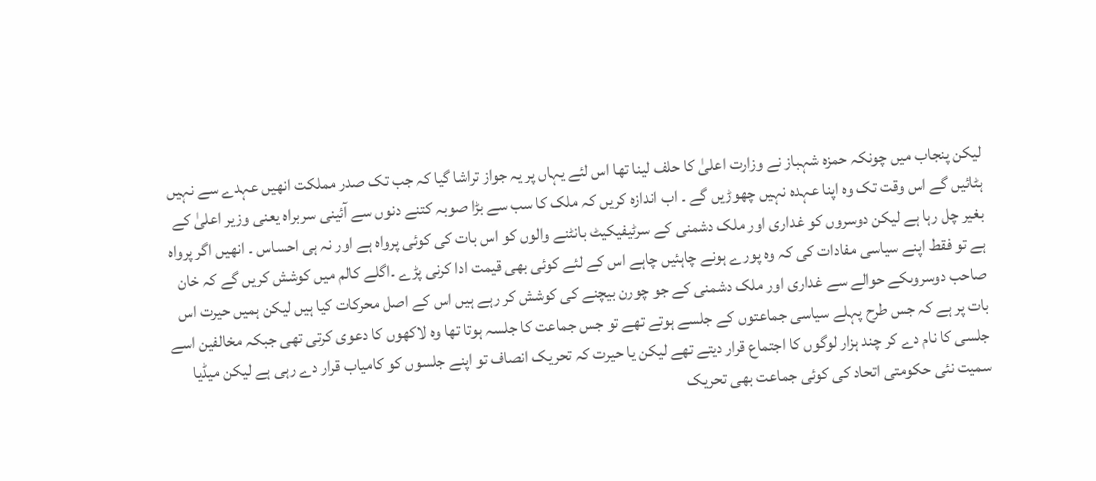لیکن پنجاب میں چونکہ حمزہ شہباز نے وزارت اعلیٰ کا حلف لینا تھا اس لئے یہاں پر یہ جواز تراشا گیا کہ جب تک صدر مملکت انھیں عہدے سے نہیں ہٹائیں گے اس وقت تک وہ اپنا عہدہ نہیں چھوڑیں گے ۔ اب اندازہ کریں کہ ملک کا سب سے بڑا صوبہ کتنے دنوں سے آئینی سربراہ یعنی وزیر اعلیٰ کے بغیر چل رہا ہے لیکن دوسروں کو غداری اور ملک دشمنی کے سرٹیفیکیٹ بانٹنے والوں کو اس بات کی کوئی پرواہ ہے اور نہ ہی احساس ۔ انھیں اگر پرواہ ہے تو فقط اپنے سیاسی مفادات کی کہ وہ پورے ہونے چاہئیں چاہے اس کے لئے کوئی بھی قیمت ادا کرنی پڑے ۔اگلے کالم میں کوشش کریں گے کہ خان صاحب دوسروںکے حوالے سے غداری اور ملک دشمنی کے جو چورن بیچنے کی کوشش کر رہے ہیں اس کے اصل محرکات کیا ہیں لیکن ہمیں حیرت اس بات پر ہے کہ جس طرح پہلے سیاسی جماعتوں کے جلسے ہوتے تھے تو جس جماعت کا جلسہ ہوتا تھا وہ لاکھوں کا دعوی کرتی تھی جبکہ مخالفین اسے جلسی کا نام دے کر چند ہزار لوگوں کا اجتماع قرار دیتے تھے لیکن یا حیرت کہ تحریک انصاف تو اپنے جلسوں کو کامیاب قرار دے رہی ہے لیکن میڈیا سمیت نئی حکومتی اتحاد کی کوئی جماعت بھی تحریک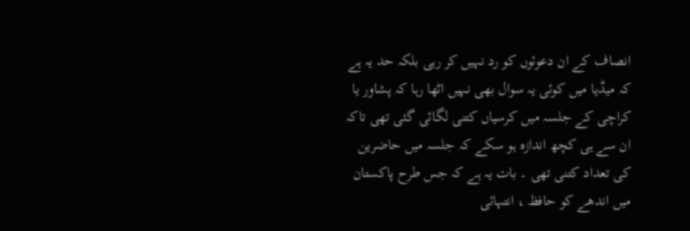انصاف کے ان دعوئوں کو رد نہیں کر رہی بلکہ حد یہ ہے کہ میڈیا میں کوئی یہ سوال بھی نہیں اٹھا رہا کہ پشاور یا کراچی کے جلسہ میں کرسیاں کتنی لگائی گئی تھی تاکہ ان سے ہی کچھ اندازہ ہو سکے کہ جلسہ میں حاضرین کی تعداد کتنی تھی ۔ بات یہ ہے کہ جس طرح پاکستان میں اندھے کو حافظ ، انتہائی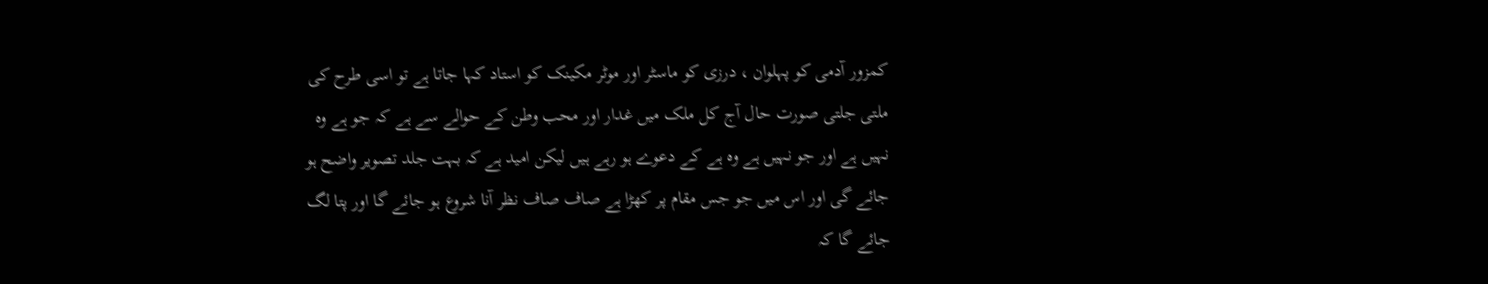کمزور آدمی کو پہلوان ، درزی کو ماسٹر اور موٹر مکینک کو استاد کہا جاتا ہے تو اسی طرح کی ملتی جلتی صورت حال آج کل ملک میں غدار اور محب وطن کے حوالے سے ہے کہ جو ہے وہ نہیں ہے اور جو نہیں ہے وہ ہے کے دعوے ہو رہے ہیں لیکن امید ہے کہ بہت جلد تصویر واضح ہو جائے گی اور اس میں جو جس مقام پر کھڑا ہے صاف صاف نظر آنا شروع ہو جائے گا اور پتا لگ جائے گا کہ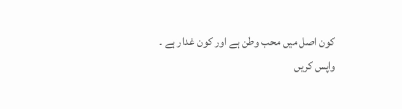کون اصل میں محب وطن ہے اور کون غدار ہے ۔
واپس کریں